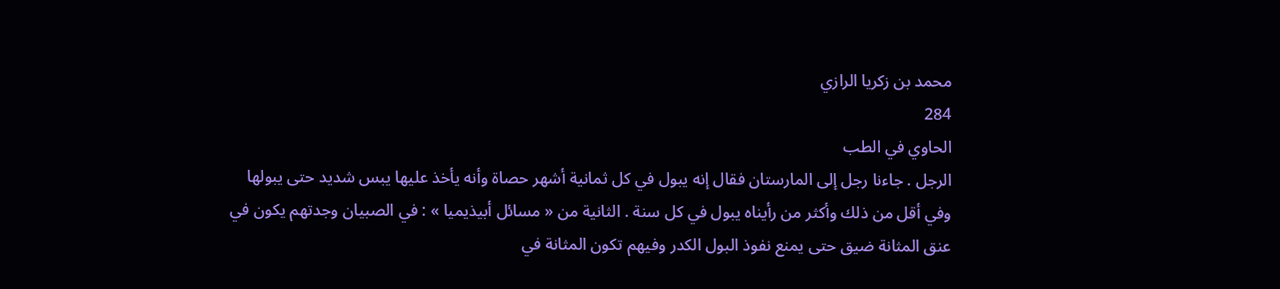محمد بن زكريا الرازي
284
الحاوي في الطب
الرجل . جاءنا رجل إلى المارستان فقال إنه يبول في كل ثمانية أشهر حصاة وأنه يأخذ عليها يبس شديد حتى يبولها وفي أقل من ذلك وأكثر من رأيناه يبول في كل سنة . الثانية من « مسائل أبيذيميا » : في الصبيان وجدتهم يكون في عنق المثانة ضيق حتى يمنع نفوذ البول الكدر وفيهم تكون المثانة في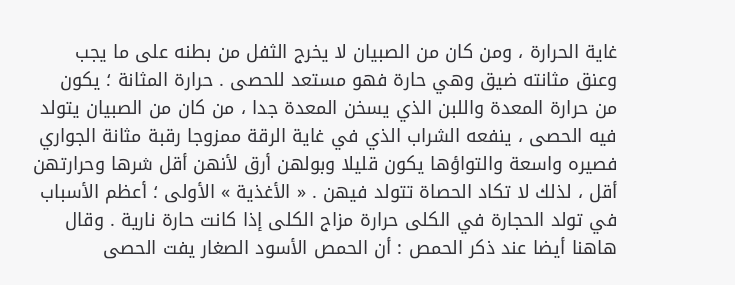غاية الحرارة ، ومن كان من الصبيان لا يخرج الثفل من بطنه على ما يجب وعنق مثانته ضيق وهي حارة فهو مستعد للحصى . حرارة المثانة ؛ يكون من حرارة المعدة واللبن الذي يسخن المعدة جدا ، من كان من الصبيان يتولد فيه الحصى ، ينفعه الشراب الذي في غاية الرقة ممزوجا رقبة مثانة الجواري فصيره واسعة والتواؤها يكون قليلا وبولهن أرق لأنهن أقل شرها وحرارتهن أقل ، لذلك لا تكاد الحصاة تتولد فيهن . « الأغذية » الأولى ؛ أعظم الأسباب في تولد الحجارة في الكلى حرارة مزاج الكلى إذا كانت حارة نارية . وقال هاهنا أيضا عند ذكر الحمص : أن الحمص الأسود الصغار يفت الحصى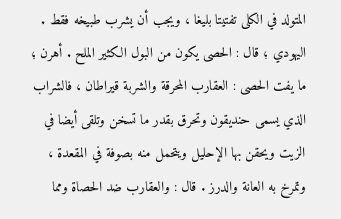المتولد في الكلى تفتيتا بليغا ، ويجب أن يشرب طبيخه فقط . اليهودي ؛ قال : الحصى يكون من البول الكثير الملح . أهرن ؛ ما يفت الحصى : العقارب المحرقة والشربة قيراطان ، فالشراب الذي يسمى حنديقون وتحرق بقدر ما تسخن وتلقى أيضا في الزيت ويحقن بها الإحليل ويتحمل منه بصوفة في المقعدة ، وتمرخ به العانة والدرز . قال : والعقارب ضد الحصاة ومما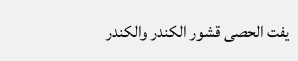يفت الحصى قشور الكندر والكندر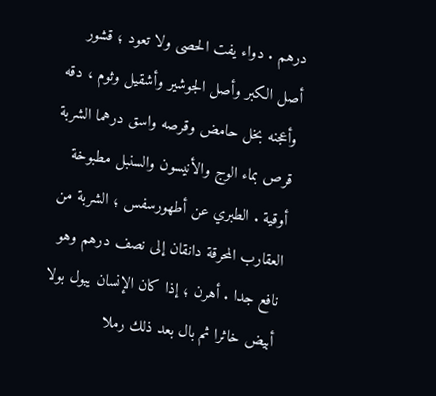درهم . دواء يفت الحصى ولا تعود ؛ قشور أصل الكبر وأصل الجوشير وأشقيل وثوم ، دقه وأعجنه بخل حامض وقرصه واسق درهما الشربة قرص بماء الوج والأنيسون والسنبل مطبوخة أوقية . الطبري عن أطهورسفس ؛ الشربة من العقارب المحرقة دانقان إلى نصف درهم وهو نافع جدا . أهرن ؛ إذا كان الإنسان يبول بولا أبيض خاثرا ثم بال بعد ذلك رملا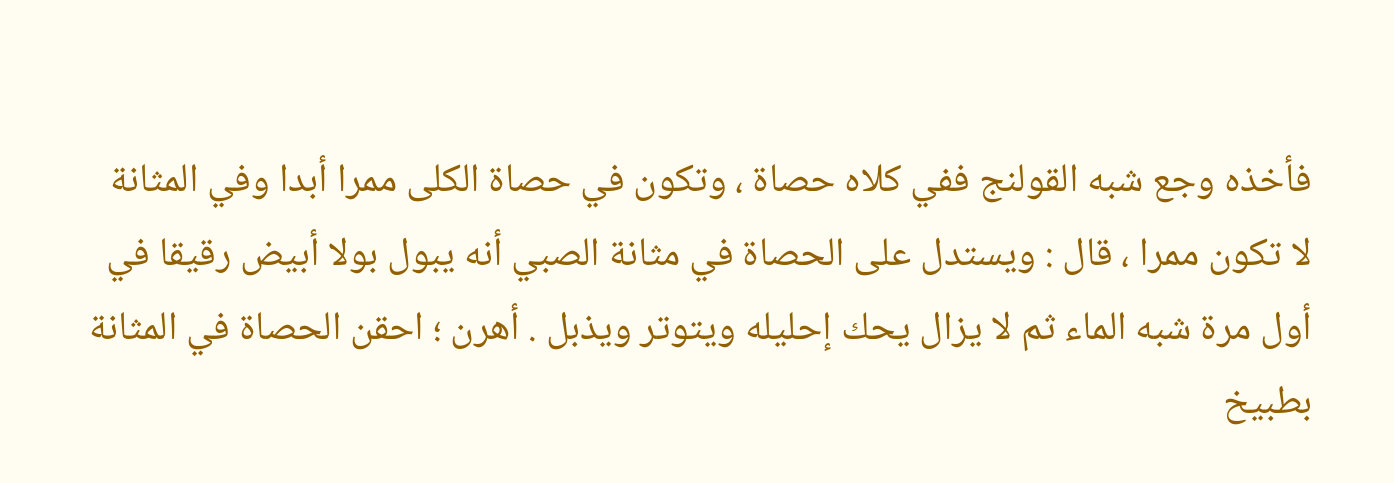فأخذه وجع شبه القولنج ففي كلاه حصاة ، وتكون في حصاة الكلى ممرا أبدا وفي المثانة لا تكون ممرا ، قال : ويستدل على الحصاة في مثانة الصبي أنه يبول بولا أبيض رقيقا في أول مرة شبه الماء ثم لا يزال يحك إحليله ويتوتر ويذبل . أهرن ؛ احقن الحصاة في المثانة بطبيخ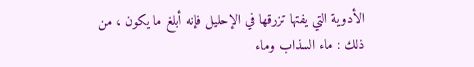الأدوية التي يفتها تزرقها في الإحليل فإنه أبلغ ما يكون ، من ذلك : ماء السذاب وماء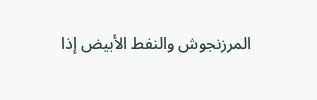المرزنجوش والنفط الأبيض إذا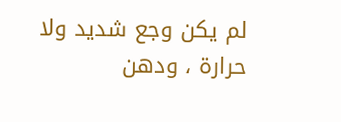لم يكن وجع شديد ولا حرارة ، ودهن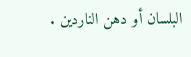البلسان أو دهن الناردين .